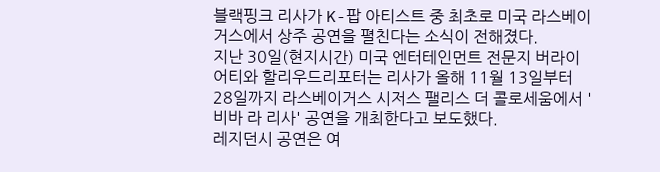블랙핑크 리사가 K-팝 아티스트 중 최초로 미국 라스베이거스에서 상주 공연을 펼친다는 소식이 전해졌다.
지난 30일(현지시간) 미국 엔터테인먼트 전문지 버라이어티와 할리우드리포터는 리사가 올해 11월 13일부터 28일까지 라스베이거스 시저스 팰리스 더 콜로세움에서 '비바 라 리사' 공연을 개최한다고 보도했다.
레지던시 공연은 여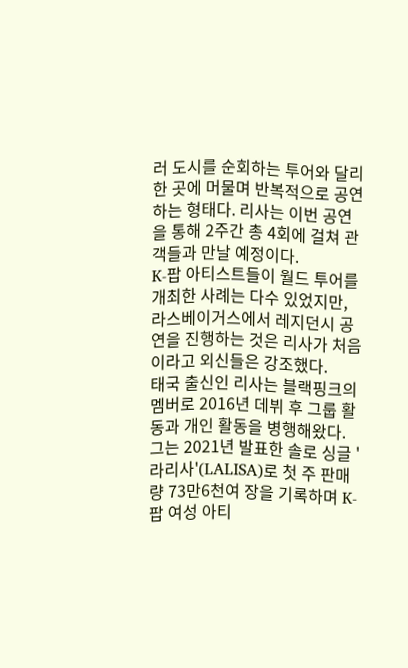러 도시를 순회하는 투어와 달리 한 곳에 머물며 반복적으로 공연하는 형태다. 리사는 이번 공연을 통해 2주간 총 4회에 걸쳐 관객들과 만날 예정이다.
K-팝 아티스트들이 월드 투어를 개최한 사례는 다수 있었지만, 라스베이거스에서 레지던시 공연을 진행하는 것은 리사가 처음이라고 외신들은 강조했다.
태국 출신인 리사는 블랙핑크의 멤버로 2016년 데뷔 후 그룹 활동과 개인 활동을 병행해왔다. 그는 2021년 발표한 솔로 싱글 '라리사'(LALISA)로 첫 주 판매량 73만6천여 장을 기록하며 K-팝 여성 아티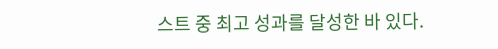스트 중 최고 성과를 달성한 바 있다.